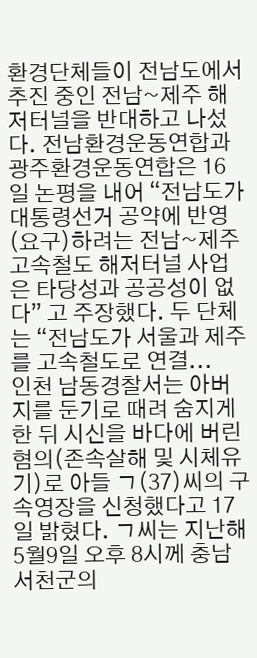환경단체들이 전남도에서 추진 중인 전남~제주 해저터널을 반대하고 나섰다. 전남환경운동연합과 광주환경운동연합은 16일 논평을 내어 “전남도가 대통령선거 공약에 반영(요구)하려는 전남~제주 고속철도 해저터널 사업은 타당성과 공공성이 없다” 고 주장했다. 두 단체는 “전남도가 서울과 제주를 고속철도로 연결...
인천 남동경찰서는 아버지를 둔기로 때려 숨지게 한 뒤 시신을 바다에 버린 혐의(존속살해 및 시체유기)로 아들 ㄱ(37)씨의 구속영장을 신청했다고 17일 밝혔다. ㄱ씨는 지난해 5월9일 오후 8시께 충남 서천군의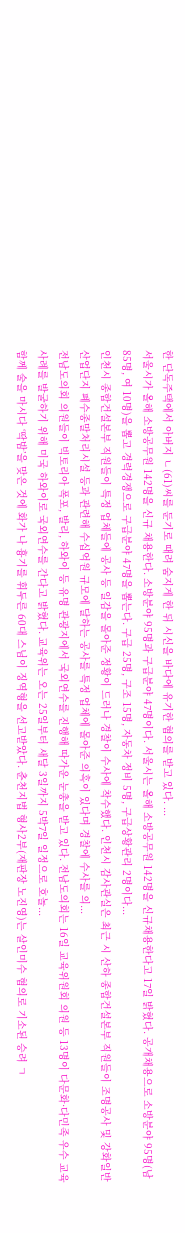한 단독주택에서 아버지 ㄴ(61)씨를 둔기로 때려 숨지게 한 뒤 시신을 바다에 유기한 혐의를 받고 있다. ...
서울시가 올해 소방공무원 142명을 신규 채용한다. 소방분야 95명과 구급분야 47명이다. 서울시는 올해 소방공무원 142명을 신규채용한다고 17일 밝혔다. 공개채용으로 소방분야 95명(남 85명, 여 10명)을 뽑고 경력경쟁으로 구급분야 47명을 뽑는다. 구급 25명, 구조 15명, 자동차 정비 5명, 구급상황관리 2명이다...
인천시 종합건설본부 직원들이 특정 업체들에 공사 등 일감을 몰아준 정황이 드러나 경찰이 수사에 착수했다. 인천시 감사관실은 최근 시 산하 종합건설본부 직원들이 조명공사 및 강화일반산업단지 폐수종말처리시설 등과 관련해 수십억원 규모에 달하는 공사를 특정 업체에 몰아준 의혹이 있다며 경찰에 수사를 의...
전남도의회 의원들이 빅토리아 폭포, 발리, 하와이 등 유명 관광지에서 국외연수를 진행해 따가운 눈총을 받고 있다. 전남도의회는 16일 교육위원회 의원 등 13명이 다문화·다민족 우수 교육사례를 발굴하기 위해 미국 하와이로 국외연수를 간다고 밝혔다. 교육위는 오는 25일부터 새달 3일까지 5박7일 일정으로 호놀...
함께 술을 마시다 ‘딱밤’을 맞은 것에 화가 나 흉기를 휘두른 60대 스님이 징역형을 선고받았다. 춘천지법 형사2부(재판장 노진영)는 살인미수 혐의로 기소된 승려 ㄱ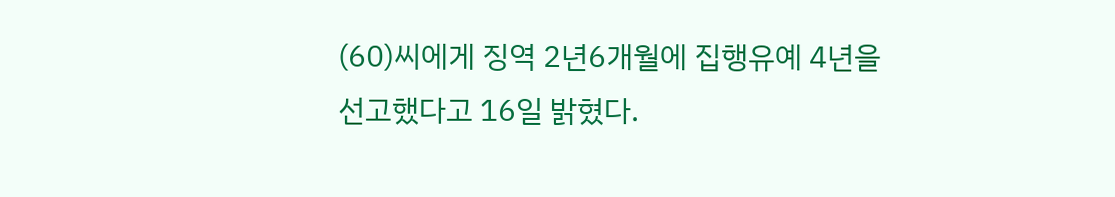(60)씨에게 징역 2년6개월에 집행유예 4년을 선고했다고 16일 밝혔다.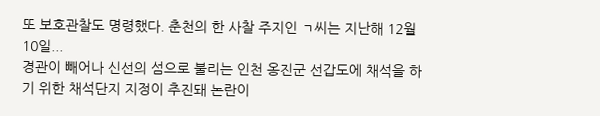또 보호관찰도 명령했다. 춘천의 한 사찰 주지인 ㄱ씨는 지난해 12월10일...
경관이 빼어나 신선의 섬으로 불리는 인천 옹진군 선갑도에 채석을 하기 위한 채석단지 지정이 추진돼 논란이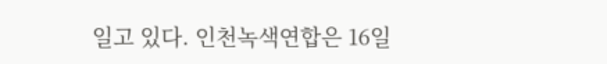일고 있다. 인천녹색연합은 16일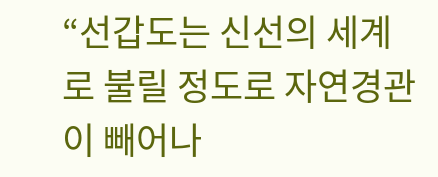“선갑도는 신선의 세계로 불릴 정도로 자연경관이 빼어나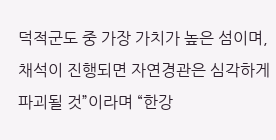덕적군도 중 가장 가치가 높은 섬이며, 채석이 진행되면 자연경관은 심각하게 파괴될 것”이라며 “한강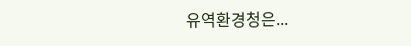유역환경청은...